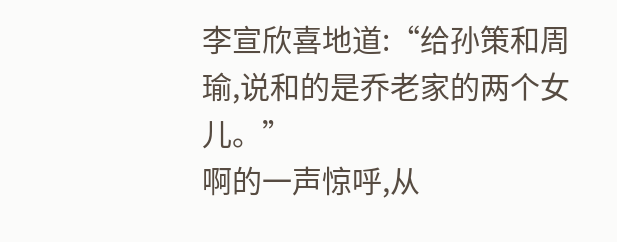李宣欣喜地道:“给孙策和周瑜,说和的是乔老家的两个女儿。”
啊的一声惊呼,从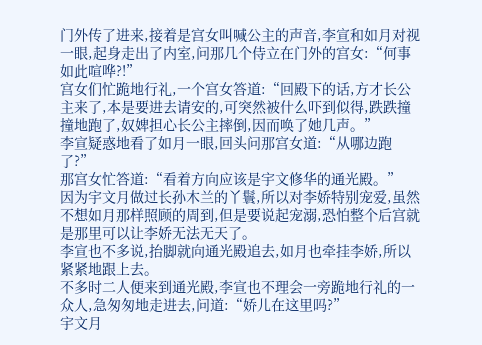门外传了进来,接着是宫女叫喊公主的声音,李宣和如月对视一眼,起身走出了内室,问那几个侍立在门外的宫女:“何事如此喧哗?!”
宫女们忙跪地行礼,一个宫女答道:“回殿下的话,方才长公主来了,本是要进去请安的,可突然被什么吓到似得,跌跌撞撞地跑了,奴婢担心长公主摔倒,因而唤了她几声。”
李宣疑惑地看了如月一眼,回头问那宫女道:“从哪边跑了?”
那宫女忙答道:“看着方向应该是宇文修华的通光殿。”
因为宇文月做过长孙木兰的丫鬟,所以对李娇特别宠爱,虽然不想如月那样照顾的周到,但是要说起宠溺,恐怕整个后宫就是那里可以让李娇无法无天了。
李宣也不多说,抬脚就向通光殿追去,如月也牵挂李娇,所以紧紧地跟上去。
不多时二人便来到通光殿,李宣也不理会一旁跪地行礼的一众人,急匆匆地走进去,问道:“娇儿在这里吗?”
宇文月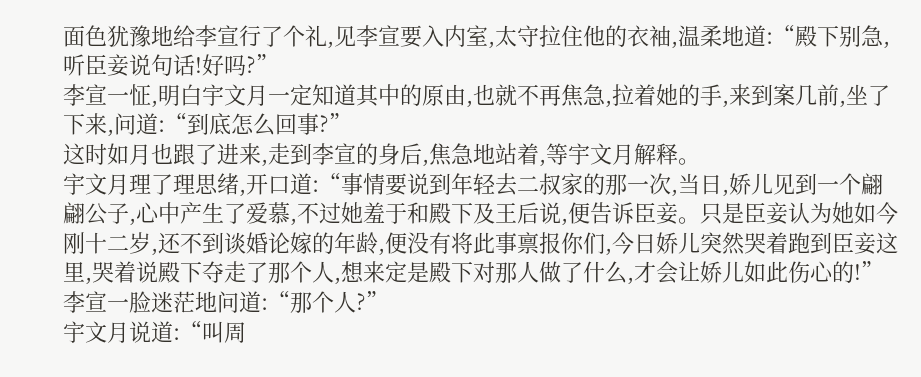面色犹豫地给李宣行了个礼,见李宣要入内室,太守拉住他的衣袖,温柔地道:“殿下别急,听臣妾说句话!好吗?”
李宣一怔,明白宇文月一定知道其中的原由,也就不再焦急,拉着她的手,来到案几前,坐了下来,问道:“到底怎么回事?”
这时如月也跟了进来,走到李宣的身后,焦急地站着,等宇文月解释。
宇文月理了理思绪,开口道:“事情要说到年轻去二叔家的那一次,当日,娇儿见到一个翩翩公子,心中产生了爱慕,不过她羞于和殿下及王后说,便告诉臣妾。只是臣妾认为她如今刚十二岁,还不到谈婚论嫁的年龄,便没有将此事禀报你们,今日娇儿突然哭着跑到臣妾这里,哭着说殿下夺走了那个人,想来定是殿下对那人做了什么,才会让娇儿如此伤心的!”
李宣一脸迷茫地问道:“那个人?”
宇文月说道:“叫周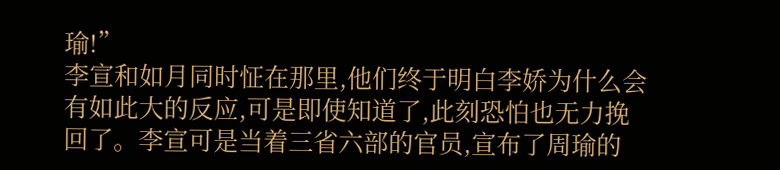瑜!”
李宣和如月同时怔在那里,他们终于明白李娇为什么会有如此大的反应,可是即使知道了,此刻恐怕也无力挽回了。李宣可是当着三省六部的官员,宣布了周瑜的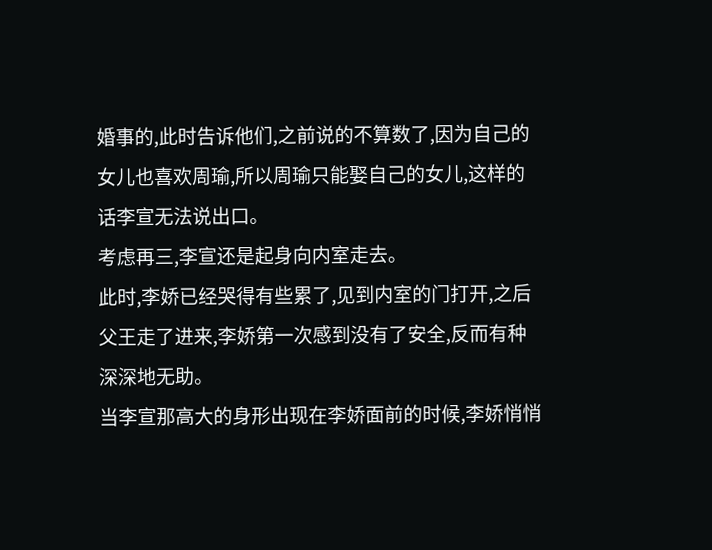婚事的,此时告诉他们,之前说的不算数了,因为自己的女儿也喜欢周瑜,所以周瑜只能娶自己的女儿,这样的话李宣无法说出口。
考虑再三,李宣还是起身向内室走去。
此时,李娇已经哭得有些累了,见到内室的门打开,之后父王走了进来,李娇第一次感到没有了安全,反而有种深深地无助。
当李宣那高大的身形出现在李娇面前的时候,李娇悄悄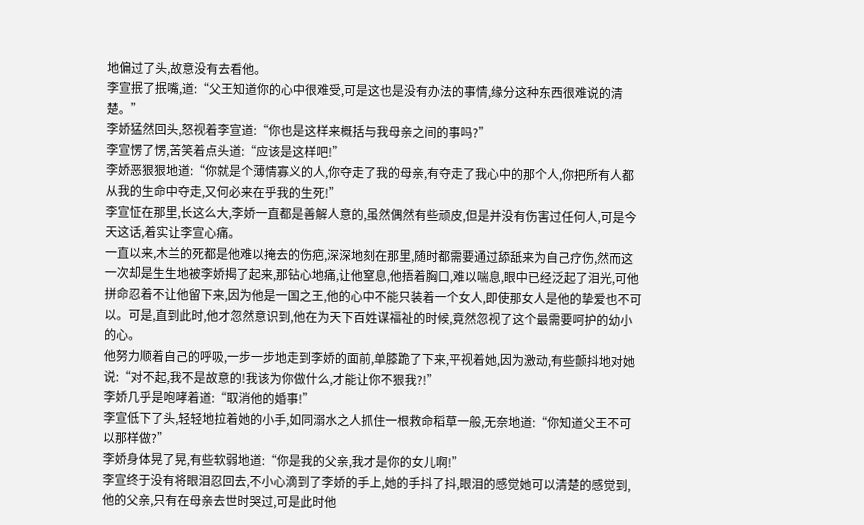地偏过了头,故意没有去看他。
李宣抿了抿嘴,道:“父王知道你的心中很难受,可是这也是没有办法的事情,缘分这种东西很难说的清楚。”
李娇猛然回头,怒视着李宣道:“你也是这样来概括与我母亲之间的事吗?”
李宣愣了愣,苦笑着点头道:“应该是这样吧!”
李娇恶狠狠地道:“你就是个薄情寡义的人,你夺走了我的母亲,有夺走了我心中的那个人,你把所有人都从我的生命中夺走,又何必来在乎我的生死!”
李宣怔在那里,长这么大,李娇一直都是善解人意的,虽然偶然有些顽皮,但是并没有伤害过任何人,可是今天这话,着实让李宣心痛。
一直以来,木兰的死都是他难以掩去的伤疤,深深地刻在那里,随时都需要通过舔舐来为自己疗伤,然而这一次却是生生地被李娇揭了起来,那钻心地痛,让他窒息,他捂着胸口,难以喘息,眼中已经泛起了泪光,可他拼命忍着不让他留下来,因为他是一国之王,他的心中不能只装着一个女人,即使那女人是他的挚爱也不可以。可是,直到此时,他才忽然意识到,他在为天下百姓谋福祉的时候,竟然忽视了这个最需要呵护的幼小的心。
他努力顺着自己的呼吸,一步一步地走到李娇的面前,单膝跪了下来,平视着她,因为激动,有些颤抖地对她说:“对不起,我不是故意的!我该为你做什么,才能让你不狠我?!”
李娇几乎是咆哮着道:“取消他的婚事!”
李宣低下了头,轻轻地拉着她的小手,如同溺水之人抓住一根救命稻草一般,无奈地道:“你知道父王不可以那样做?”
李娇身体晃了晃,有些软弱地道:“你是我的父亲,我才是你的女儿啊!”
李宣终于没有将眼泪忍回去,不小心滴到了李娇的手上,她的手抖了抖,眼泪的感觉她可以清楚的感觉到,他的父亲,只有在母亲去世时哭过,可是此时他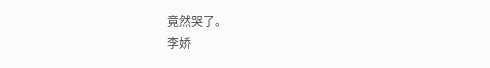竟然哭了。
李娇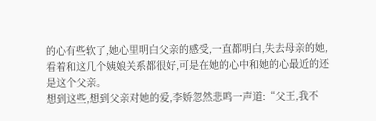的心有些软了,她心里明白父亲的感受,一直都明白,失去母亲的她,看着和这几个姨娘关系都很好,可是在她的心中和她的心最近的还是这个父亲。
想到这些,想到父亲对她的爱,李娇忽然悲鸣一声道:“父王,我不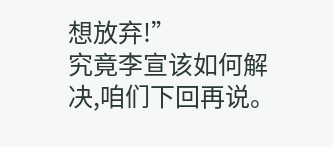想放弃!”
究竟李宣该如何解决,咱们下回再说。